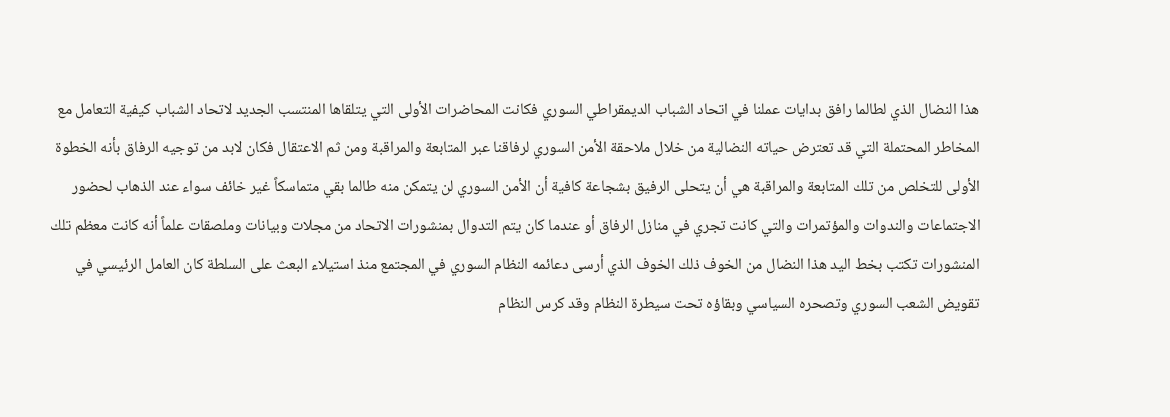هذا النضال الذي لطالما رافق بدايات عملنا في اتحاد الشباب الديمقراطي السوري فكانت المحاضرات الأولى التي يتلقاها المنتسب الجديد لاتحاد الشباب كيفية التعامل مع المخاطر المحتملة التي قد تعترض حياته النضالية من خلال ملاحقة الأمن السوري لرفاقنا عبر المتابعة والمراقبة ومن ثم الاعتقال فكان لابد من توجيه الرفاق بأنه الخطوة الأولى للتخلص من تلك المتابعة والمراقبة هي أن يتحلى الرفيق بشجاعة كافية أن الأمن السوري لن يتمكن منه طالما بقي متماسكاً غير خائف سواء عند الذهاب لحضور الاجتماعات والندوات والمؤتمرات والتي كانت تجري في منازل الرفاق أو عندما كان يتم التدوال بمنشورات الاتحاد من مجلات وبيانات وملصقات علماً أنه كانت معظم تلك المنشورات تكتب بخط اليد هذا النضال من الخوف ذلك الخوف الذي أرسى دعائمه النظام السوري في المجتمع منذ استيلاء البعث على السلطة كان العامل الرئيسي في تقويض الشعب السوري وتصحره السياسي وبقاؤه تحت سيطرة النظام وقد كرس النظام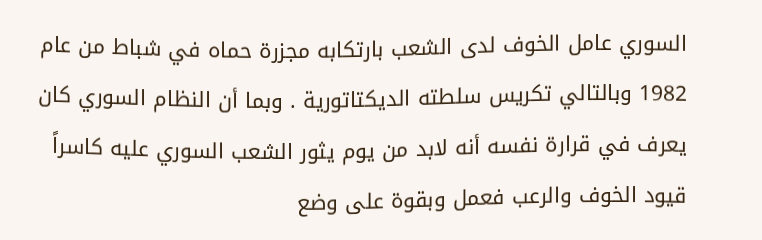السوري عامل الخوف لدى الشعب بارتكابه مجزرة حماه في شباط من عام 1982 وبالتالي تكريس سلطته الديكتاتورية . وبما أن النظام السوري كان يعرف في قرارة نفسه أنه لابد من يوم يثور الشعب السوري عليه كاسراً قيود الخوف والرعب فعمل وبقوة على وضع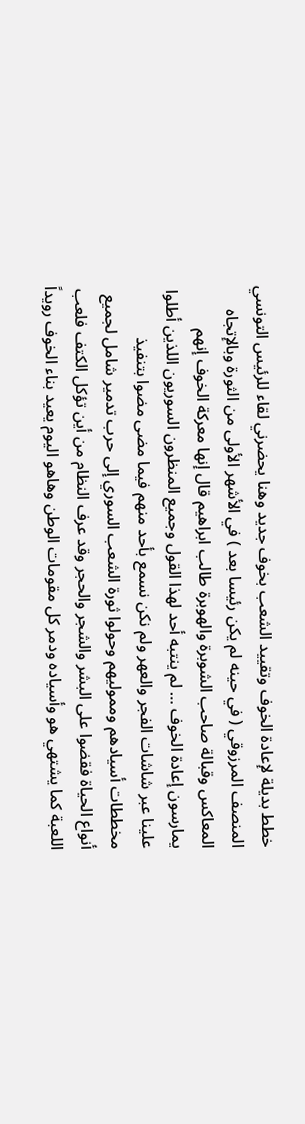خطط بديلة لإعادة الخوف وتقييد الشعب بخوف جديد وهنا يحضرني لقاء للرئيس التونسي
المنصف المرزوقي ( في حينه لم يكن رئيسا بعد ) في الأشهر الأولى من الثورة وبالإتجاه المعاكس وقبالة صاحب الشوبرة والهوبرة طالب ابراهيم قال إنها معركة الخوف إنهم يمارسون إعادة الخوف … لم ينتبه أحد لهذا القول وجميع المنظرون السوريون اللذين أطلوا علينا عبر شاشات الفجر والعهر ولم نكن نسمع بأحد منهم فيما مضى مضوا بتنفيذ مخططات أسيادهم ومموليهم وحولوا ثورة الشعب السوري إلى حرب تدمير شامل لجميع أنواع الحياة فقضوا على البشر والشجر والحجر وقد عرف النظام من أين تؤكل الكتف فلعب اللعبة كما يشتهي هو وأسياده ودمر كل مقومات الوطن وهاهو اليوم يعيد بناء الخوف رويداً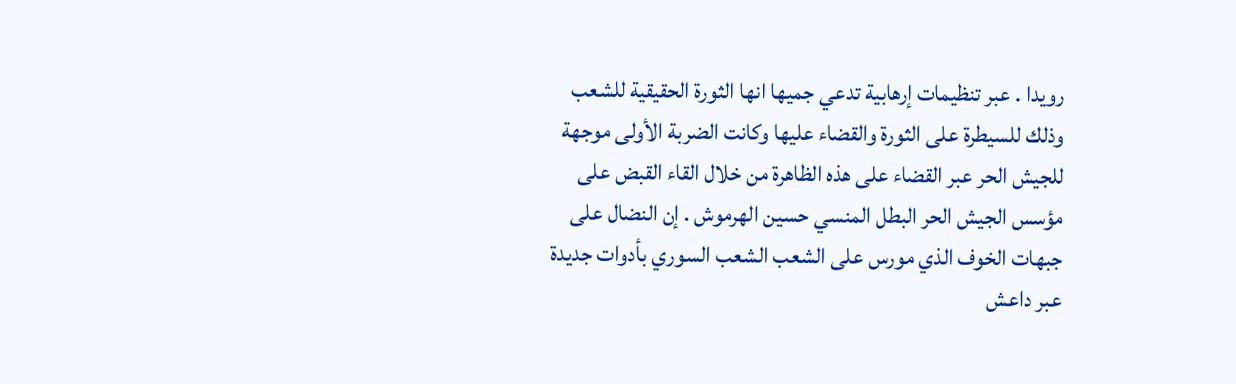رويدا . عبر تنظيمات إرهابية تدعي جميها انها الثورة الحقيقية للشعب وذلك للسيطرة على الثورة والقضاء عليها وكانت الضربة الأولى موجهة للجيش الحر عبر القضاء على هذه الظاهرة من خلال القاء القبض على مؤسس الجيش الحر البطل المنسي حسين الهرموش . إن النضال على جبهات الخوف الذي مورس على الشعب الشعب السوري بأدوات جديدة عبر داعش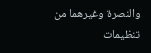والنصرة وغيرهما من تنظيمات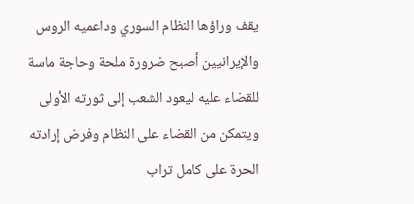يقف وراؤها النظام السوري وداعميه الروس والإيرانيين أصبح ضرورة ملحة وحاجة ماسة للقضاء عليه ليعود الشعب إلى ثورته الأولى ويتمكن من القضاء على النظام وفرض إرادته الحرة على كامل تراب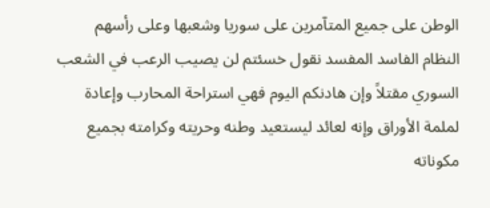الوطن على جميع المتآمرين على سوريا وشعبها وعلى رأسهم النظام الفاسد المفسد نقول خسئتم لن يصيب الرعب في الشعب السوري مقتلاً وإن هادنكم اليوم فهي استراحة المحارب وإعادة لملمة الأوراق وإنه لعائد ليستعيد وطنه وحريته وكرامته بجميع مكوناته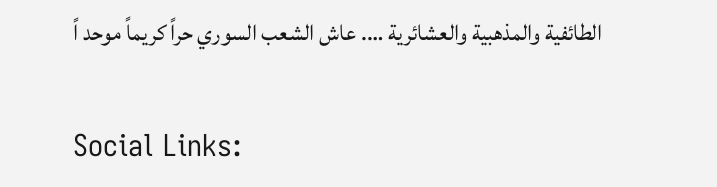الطائفية والمذهبية والعشائرية …. عاش الشعب السوري حراً كريماً موحد اً

Social Links: